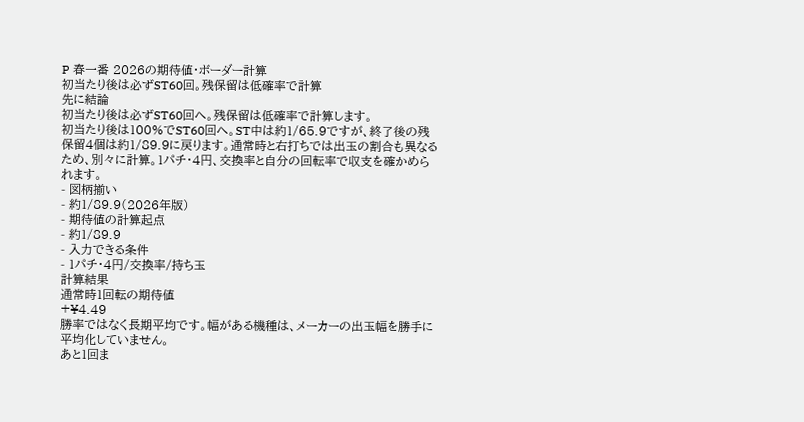P 春一番 2026の期待値・ボーダー計算
初当たり後は必ずST60回。残保留は低確率で計算
先に結論
初当たり後は必ずST60回へ。残保留は低確率で計算します。
初当たり後は100%でST60回へ。ST中は約1/65.9ですが、終了後の残保留4個は約1/89.9に戻ります。通常時と右打ちでは出玉の割合も異なるため、別々に計算。1パチ・4円、交換率と自分の回転率で収支を確かめられます。
- 図柄揃い
- 約1/89.9(2026年版)
- 期待値の計算起点
- 約1/89.9
- 入力できる条件
- 1パチ・4円/交換率/持ち玉
計算結果
通常時1回転の期待値
+¥4.49
勝率ではなく長期平均です。幅がある機種は、メーカーの出玉幅を勝手に平均化していません。
あと1回ま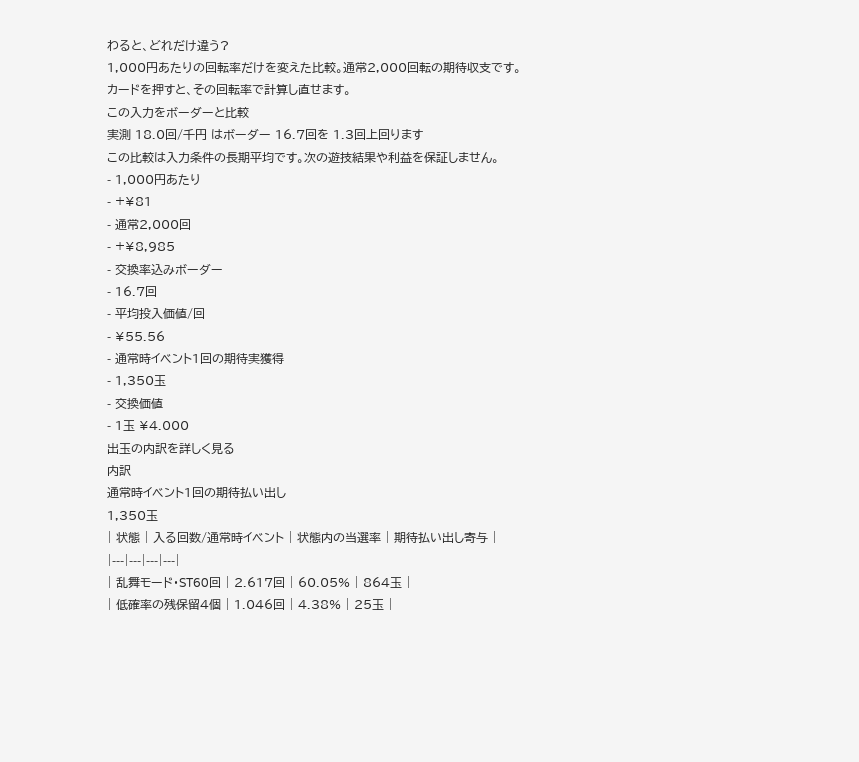わると、どれだけ違う?
1,000円あたりの回転率だけを変えた比較。通常2,000回転の期待収支です。
カードを押すと、その回転率で計算し直せます。
この入力をボーダーと比較
実測 18.0回/千円 はボーダー 16.7回を 1.3回上回ります
この比較は入力条件の長期平均です。次の遊技結果や利益を保証しません。
- 1,000円あたり
- +¥81
- 通常2,000回
- +¥8,985
- 交換率込みボーダー
- 16.7回
- 平均投入価値/回
- ¥55.56
- 通常時イベント1回の期待実獲得
- 1,350玉
- 交換価値
- 1玉 ¥4.000
出玉の内訳を詳しく見る
内訳
通常時イベント1回の期待払い出し
1,350玉
| 状態 | 入る回数/通常時イベント | 状態内の当選率 | 期待払い出し寄与 |
|---|---|---|---|
| 乱舞モード・ST60回 | 2.617回 | 60.05% | 864玉 |
| 低確率の残保留4個 | 1.046回 | 4.38% | 25玉 |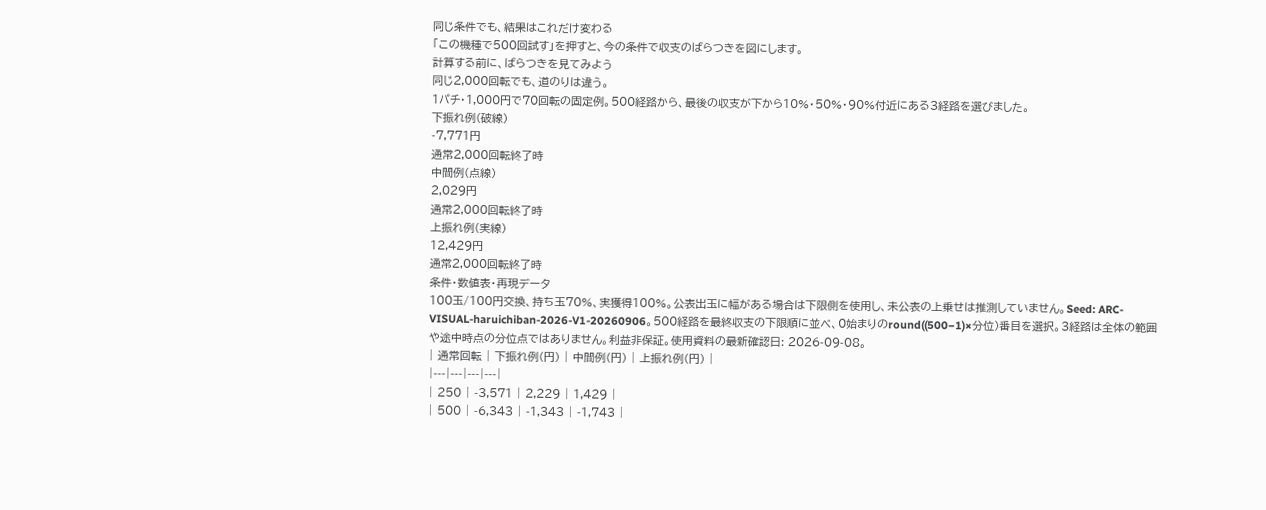同じ条件でも、結果はこれだけ変わる
「この機種で500回試す」を押すと、今の条件で収支のばらつきを図にします。
計算する前に、ばらつきを見てみよう
同じ2,000回転でも、道のりは違う。
1パチ・1,000円で70回転の固定例。500経路から、最後の収支が下から10%・50%・90%付近にある3経路を選びました。
下振れ例(破線)
-7,771円
通常2,000回転終了時
中間例(点線)
2,029円
通常2,000回転終了時
上振れ例(実線)
12,429円
通常2,000回転終了時
条件・数値表・再現データ
100玉/100円交換、持ち玉70%、実獲得100%。公表出玉に幅がある場合は下限側を使用し、未公表の上乗せは推測していません。Seed: ARC-VISUAL-haruichiban-2026-V1-20260906。500経路を最終収支の下限順に並べ、0始まりのround((500−1)×分位)番目を選択。3経路は全体の範囲や途中時点の分位点ではありません。利益非保証。使用資料の最新確認日: 2026-09-08。
| 通常回転 | 下振れ例(円) | 中間例(円) | 上振れ例(円) |
|---|---|---|---|
| 250 | -3,571 | 2,229 | 1,429 |
| 500 | -6,343 | -1,343 | -1,743 |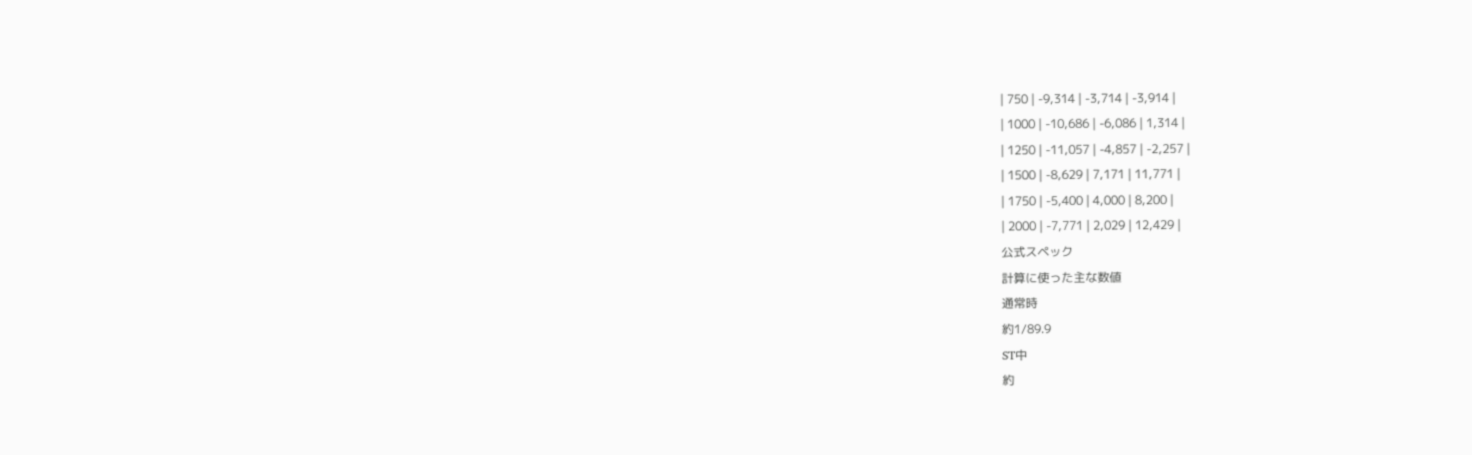| 750 | -9,314 | -3,714 | -3,914 |
| 1000 | -10,686 | -6,086 | 1,314 |
| 1250 | -11,057 | -4,857 | -2,257 |
| 1500 | -8,629 | 7,171 | 11,771 |
| 1750 | -5,400 | 4,000 | 8,200 |
| 2000 | -7,771 | 2,029 | 12,429 |
公式スペック
計算に使った主な数値
通常時
約1/89.9
ST中
約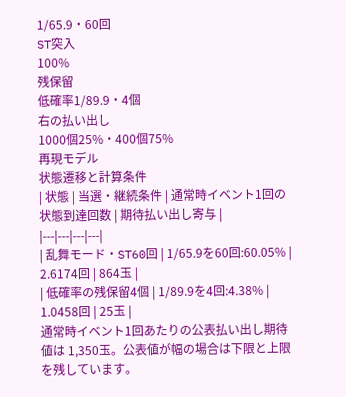1/65.9・60回
ST突入
100%
残保留
低確率1/89.9・4個
右の払い出し
1000個25%・400個75%
再現モデル
状態遷移と計算条件
| 状態 | 当選・継続条件 | 通常時イベント1回の状態到達回数 | 期待払い出し寄与 |
|---|---|---|---|
| 乱舞モード・ST60回 | 1/65.9を60回:60.05% | 2.6174回 | 864玉 |
| 低確率の残保留4個 | 1/89.9を4回:4.38% | 1.0458回 | 25玉 |
通常時イベント1回あたりの公表払い出し期待値は 1,350玉。公表値が幅の場合は下限と上限を残しています。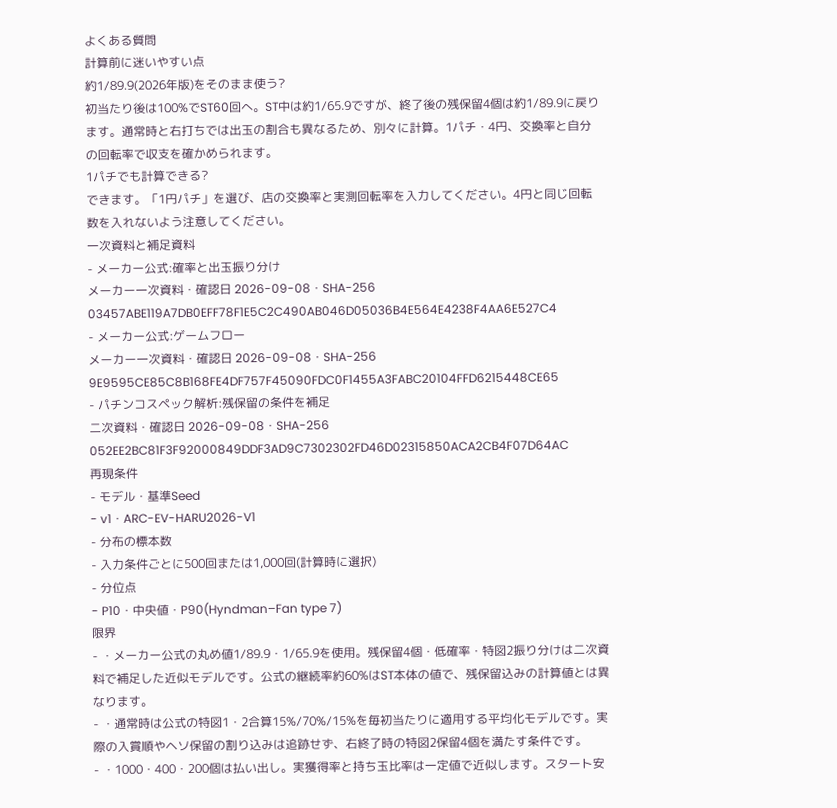よくある質問
計算前に迷いやすい点
約1/89.9(2026年版)をそのまま使う?
初当たり後は100%でST60回へ。ST中は約1/65.9ですが、終了後の残保留4個は約1/89.9に戻ります。通常時と右打ちでは出玉の割合も異なるため、別々に計算。1パチ・4円、交換率と自分の回転率で収支を確かめられます。
1パチでも計算できる?
できます。「1円パチ」を選び、店の交換率と実測回転率を入力してください。4円と同じ回転数を入れないよう注意してください。
一次資料と補足資料
- メーカー公式:確率と出玉振り分け
メーカー一次資料・確認日 2026-09-08・SHA-256 03457ABE119A7DB0EFF78F1E5C2C490AB046D05036B4E564E4238F4AA6E527C4
- メーカー公式:ゲームフロー
メーカー一次資料・確認日 2026-09-08・SHA-256 9E9595CE85C8B168FE4DF757F45090FDC0F1455A3FABC20104FFD6215448CE65
- パチンコスペック解析:残保留の条件を補足
二次資料・確認日 2026-09-08・SHA-256 052EE2BC81F3F92000849DDF3AD9C7302302FD46D02315850ACA2CB4F07D64AC
再現条件
- モデル・基準Seed
- v1・ARC-EV-HARU2026-V1
- 分布の標本数
- 入力条件ごとに500回または1,000回(計算時に選択)
- 分位点
- P10・中央値・P90(Hyndman–Fan type 7)
限界
- ・メーカー公式の丸め値1/89.9・1/65.9を使用。残保留4個・低確率・特図2振り分けは二次資料で補足した近似モデルです。公式の継続率約60%はST本体の値で、残保留込みの計算値とは異なります。
- ・通常時は公式の特図1・2合算15%/70%/15%を毎初当たりに適用する平均化モデルです。実際の入賞順やヘソ保留の割り込みは追跡せず、右終了時の特図2保留4個を満たす条件です。
- ・1000・400・200個は払い出し。実獲得率と持ち玉比率は一定値で近似します。スタート安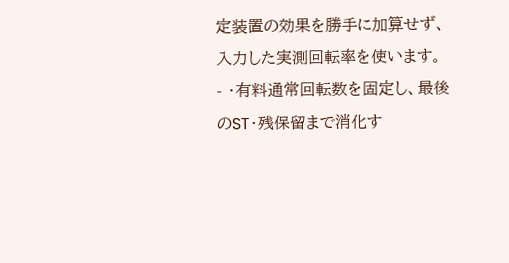定装置の効果を勝手に加算せず、入力した実測回転率を使います。
- ・有料通常回転数を固定し、最後のST・残保留まで消化す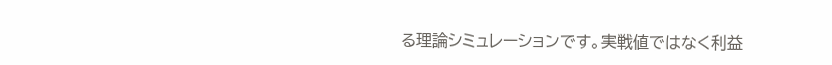る理論シミュレーションです。実戦値ではなく利益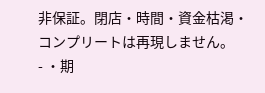非保証。閉店・時間・資金枯渇・コンプリートは再現しません。
- ・期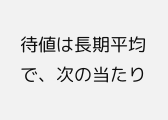待値は長期平均で、次の当たり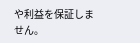や利益を保証しません。